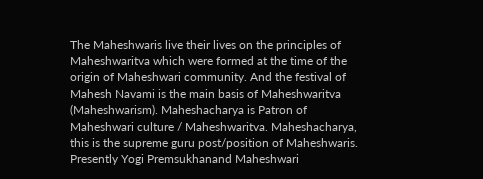The Maheshwaris live their lives on the principles of Maheshwaritva which were formed at the time of the origin of Maheshwari community. And the festival of Mahesh Navami is the main basis of Maheshwaritva (Maheshwarism). Maheshacharya is Patron of Maheshwari culture / Maheshwaritva. Maheshacharya, this is the supreme guru post/position of Maheshwaris. Presently Yogi Premsukhanand Maheshwari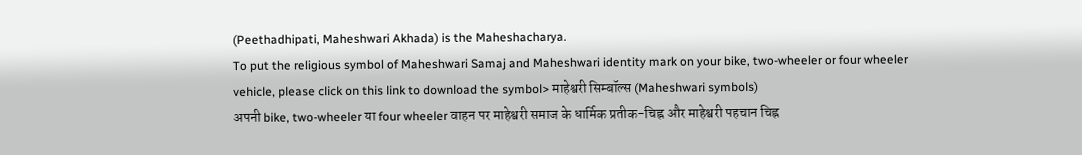(Peethadhipati, Maheshwari Akhada) is the Maheshacharya.
To put the religious symbol of Maheshwari Samaj and Maheshwari identity mark on your bike, two-wheeler or four wheeler vehicle, please click on this link to download the symbol> माहेश्वरी सिम्बॉल्स (Maheshwari symbols)
अपनी bike, two-wheeler या four wheeler वाहन पर माहेश्वरी समाज के धार्मिक प्रतीक-चिह्न और माहेश्वरी पहचान चिह्न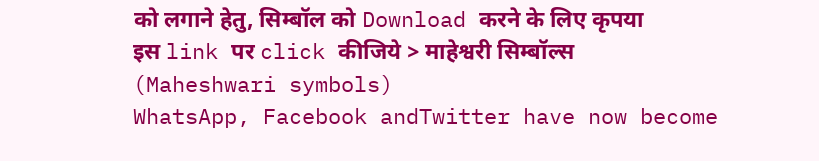को लगाने हेतु, सिम्बॉल को Download करने के लिए कृपया इस link पर click कीजिये > माहेश्वरी सिम्बॉल्स (Maheshwari symbols)
WhatsApp, Facebook andTwitter have now become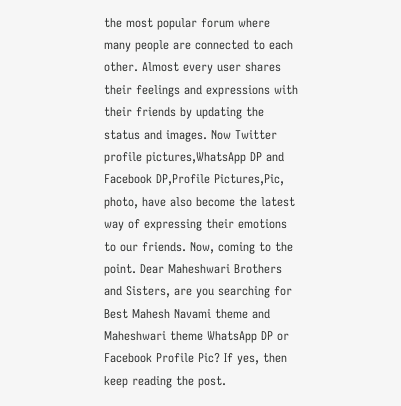the most popular forum where many people are connected to each other. Almost every user shares their feelings and expressions with their friends by updating the status and images. Now Twitter profile pictures,WhatsApp DP and Facebook DP,Profile Pictures,Pic, photo, have also become the latest way of expressing their emotions to our friends. Now, coming to the point. Dear Maheshwari Brothers and Sisters, are you searching for Best Mahesh Navami theme and Maheshwari theme WhatsApp DP or Facebook Profile Pic? If yes, then keep reading the post.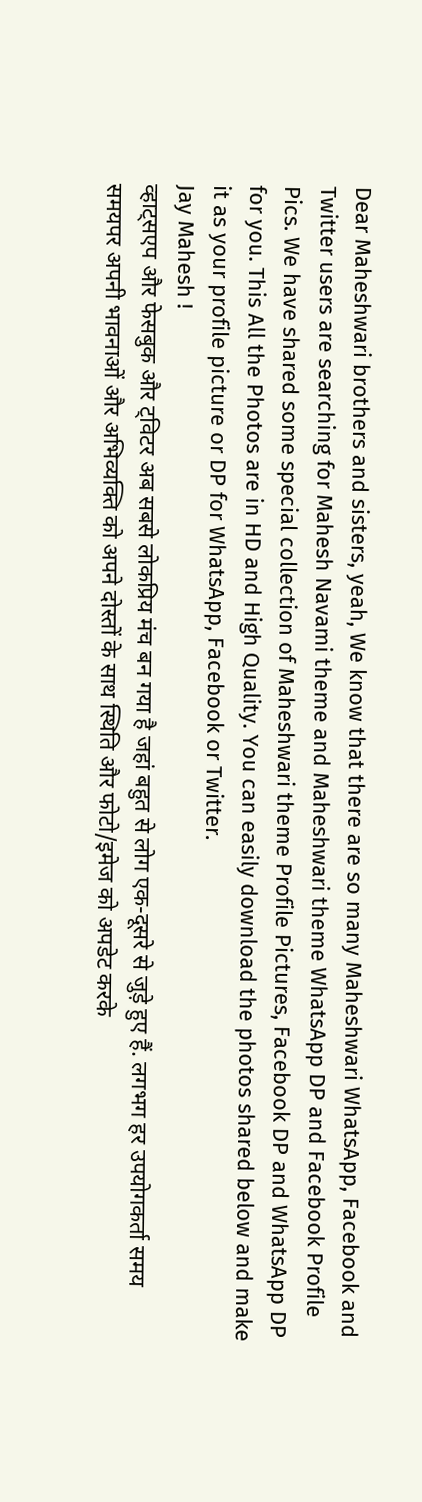Dear Maheshwari brothers and sisters, yeah, We know that there are so many Maheshwari WhatsApp, Facebook and Twitter users are searching for Mahesh Navami theme and Maheshwari theme WhatsApp DP and Facebook Profile Pics. We have shared some special collection of Maheshwari theme Profile Pictures, Facebook DP and WhatsApp DP for you. This All the Photos are in HD and High Quality. You can easily download the photos shared below and make it as your profile picture or DP for WhatsApp, Facebook or Twitter.
Jay Mahesh !
व्हाट्सएप और फेसबुक और ट्विटर अब सबसे लोकप्रिय मंच बन गया है जहां बहुत से लोग एक-दूसरे से जुड़े हुए हैं. लगभग हर उपयोगकर्ता समय समयपर अपनी भावनाओं और अभिव्यक्ति को अपने दोस्तों के साथ स्थिति और फोटो/इमेज को अपडेट करके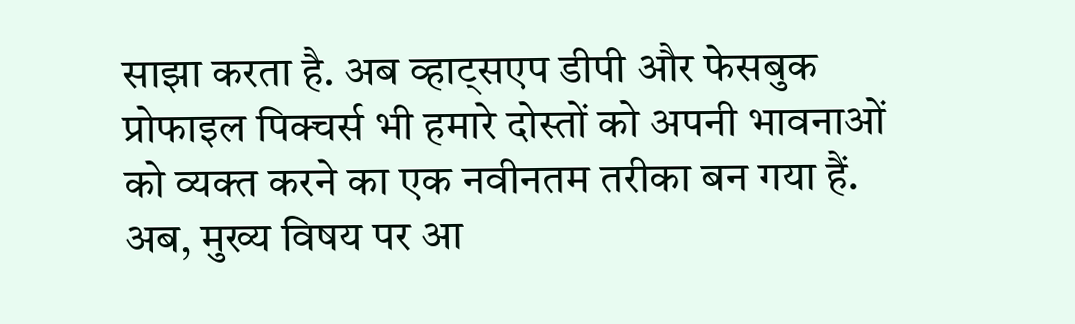साझा करता है. अब व्हाट्सएप डीपी और फेसबुक प्रोफाइल पिक्चर्स भी हमारे दोस्तों को अपनी भावनाओं को व्यक्त करने का एक नवीनतम तरीका बन गया हैं.
अब, मुख्य विषय पर आ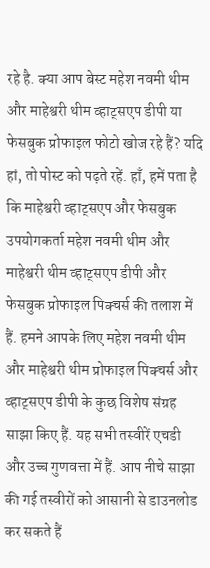रहे है. क्या आप बेस्ट महेश नवमी थीम और माहेश्वरी थीम व्हाट्सएप डीपी या फेसबुक प्रोफाइल फोटो खोज रहे हैं? यदि हां, तो पोस्ट को पढ़ते रहें. हाँ, हमें पता है कि माहेश्वरी व्हाट्सएप और फेसबुक उपयोगकर्ता महेश नवमी थीम और माहेश्वरी थीम व्हाट्सएप डीपी और फेसबुक प्रोफाइल पिक्चर्स की तलाश में हैं. हमने आपके लिए महेश नवमी थीम और माहेश्वरी थीम प्रोफाइल पिक्चर्स और व्हाट्सएप डीपी के कुछ विशेष संग्रह साझा किए हैं. यह सभी तस्वीरें एचडी और उच्च गुणवत्ता में हैं. आप नीचे साझा की गई तस्वीरों को आसानी से डाउनलोड कर सकते हैं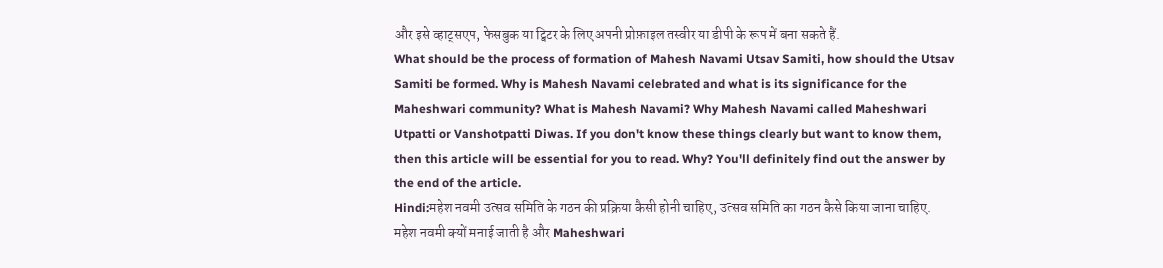और इसे व्हाट्सएप, फेसबुक या ट्विटर के लिए अपनी प्रोफ़ाइल तस्वीर या डीपी के रूप में बना सकते हैं.
What should be the process of formation of Mahesh Navami Utsav Samiti, how should the Utsav Samiti be formed. Why is Mahesh Navami celebrated and what is its significance for the Maheshwari community? What is Mahesh Navami? Why Mahesh Navami called Maheshwari Utpatti or Vanshotpatti Diwas. If you don't know these things clearly but want to know them, then this article will be essential for you to read. Why? You'll definitely find out the answer by the end of the article.
Hindi:महेश नवमी उत्सव समिति के गठन की प्रक्रिया कैसी होनी चाहिए, उत्सव समिति का गठन कैसे किया जाना चाहिए. महेश नवमी क्यों मनाई जाती है और Maheshwari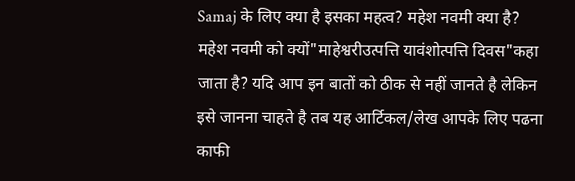Samaj के लिए क्या है इसका महत्व? महेश नवमी क्या है? महेश नवमी को क्यों"माहेश्वरीउत्पत्ति यावंशोत्पत्ति दिवस"कहा जाता है? यदि आप इन बातों को ठीक से नहीं जानते है लेकिन इसे जानना चाहते है तब यह आर्टिकल/लेख आपके लिए पढना काफी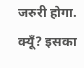जरुरी होगा. क्यूँ? इसका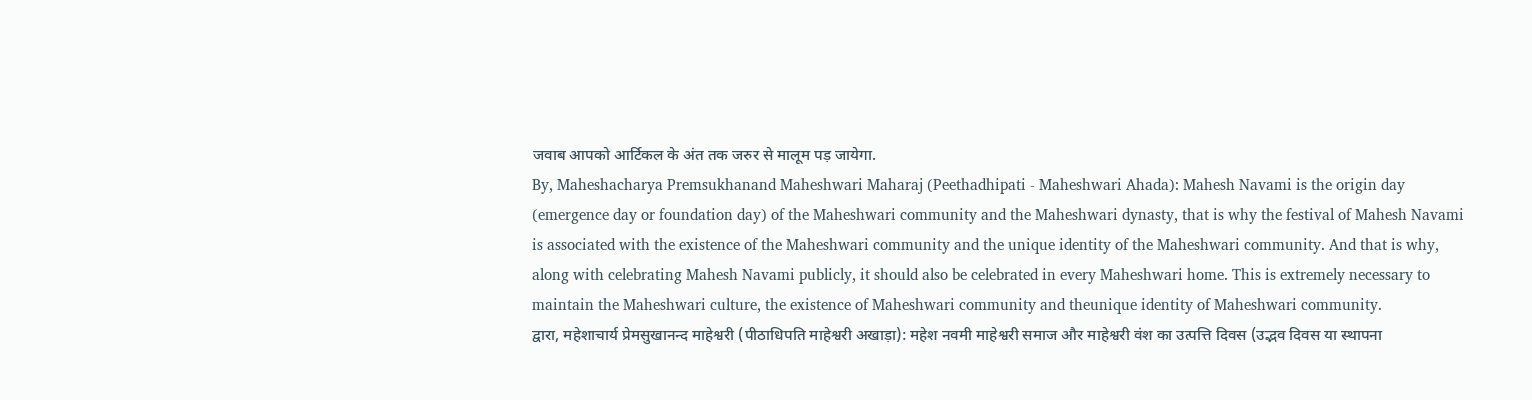जवाब आपको आर्टिकल के अंत तक जरुर से मालूम पड़ जायेगा.
By, Maheshacharya Premsukhanand Maheshwari Maharaj (Peethadhipati - Maheshwari Ahada): Mahesh Navami is the origin day (emergence day or foundation day) of the Maheshwari community and the Maheshwari dynasty, that is why the festival of Mahesh Navami is associated with the existence of the Maheshwari community and the unique identity of the Maheshwari community. And that is why, along with celebrating Mahesh Navami publicly, it should also be celebrated in every Maheshwari home. This is extremely necessary to maintain the Maheshwari culture, the existence of Maheshwari community and theunique identity of Maheshwari community.
द्वारा, महेशाचार्य प्रेमसुखानन्द माहेश्वरी (पीठाधिपति माहेश्वरी अखाड़ा): महेश नवमी माहेश्वरी समाज और माहेश्वरी वंश का उत्पत्ति दिवस (उद्भव दिवस या स्थापना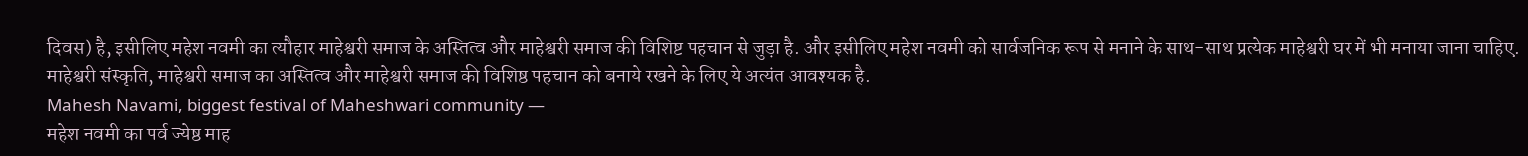दिवस) है, इसीलिए महेश नवमी का त्यौहार माहेश्वरी समाज के अस्तित्व और माहेश्वरी समाज की विशिष्ट पहचान से जुड़ा है. और इसीलिए महेश नवमी को सार्वजनिक रूप से मनाने के साथ-साथ प्रत्येक माहेश्वरी घर में भी मनाया जाना चाहिए. माहेश्वरी संस्कृति, माहेश्वरी समाज का अस्तित्व और माहेश्वरी समाज की विशिष्ठ पहचान को बनाये रखने के लिए ये अत्यंत आवश्यक है.
Mahesh Navami, biggest festival of Maheshwari community —
महेश नवमी का पर्व ज्येष्ठ माह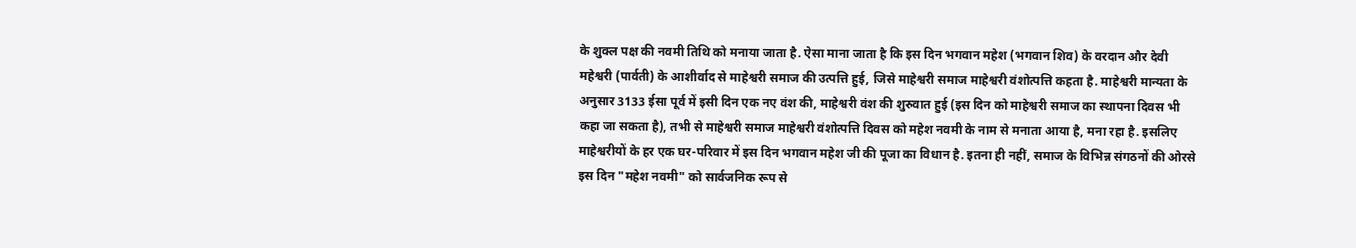के शुक्ल पक्ष की नवमी तिथि को मनाया जाता है. ऐसा माना जाता है कि इस दिन भगवान महेश (भगवान शिव) के वरदान और देवी महेश्वरी (पार्वती) के आशीर्वाद से माहेश्वरी समाज की उत्पत्ति हुई, जिसे माहेश्वरी समाज माहेश्वरी वंशोत्पत्ति कहता है. माहेश्वरी मान्यता के अनुसार 3133 ईसा पूर्व में इसी दिन एक नए वंश की, माहेश्वरी वंश की शुरुवात हुई (इस दिन को माहेश्वरी समाज का स्थापना दिवस भी कहा जा सकता है), तभी से माहेश्वरी समाज माहेश्वरी वंशोत्पत्ति दिवस को महेश नवमी के नाम से मनाता आया है, मना रहा है. इसलिए माहेश्वरीयों के हर एक घर-परिवार में इस दिन भगवान महेश जी की पूजा का विधान है. इतना ही नहीं, समाज के विभिन्न संगठनों की ओरसे इस दिन "महेश नवमी" को सार्वजनिक रूप से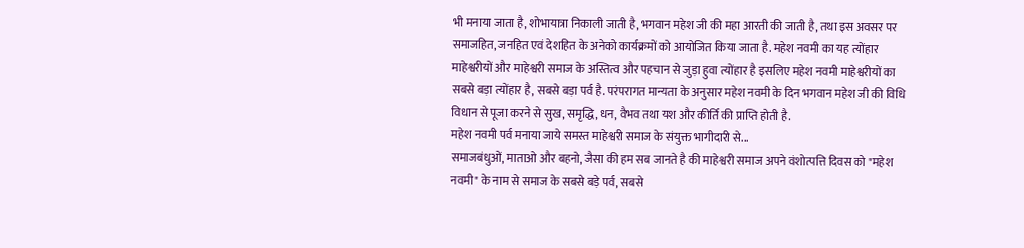भी मनाया जाता है, शोभायात्रा निकाली जाती है, भगवान महेश जी की महा आरती की जाती है, तथा इस अवसर पर समाजहित, जनहित एवं देशहित के अनेको कार्यक्रमों को आयोजित किया जाता है. महेश नवमी का यह त्योंहार माहेश्वरीयों और माहेश्वरी समाज के अस्तित्व और पहचान से जुड़ा हुवा त्योंहार है इसलिए महेश नवमी माहेश्वरीयों का सबसे बड़ा त्योंहार है, सबसे बड़ा पर्व है. परंपरागत मान्यता के अनुसार महेश नवमी के दिन भगवान महेश जी की विधि विधान से पूजा करने से सुख, समृद्धि, धन, वैभव तथा यश और कीर्ति की प्राप्ति होती है.
महेश नवमी पर्व मनाया जाये समस्त माहेश्वरी समाज के संयुक्त भागीदारी से...
समाजबंधुओं, माताओ और बहनो, जैसा की हम सब जानते है की माहेश्वरी समाज अपने वंशोत्पत्ति दिवस को "महेश नवमी" के नाम से समाज के सबसे बड़े पर्व, सबसे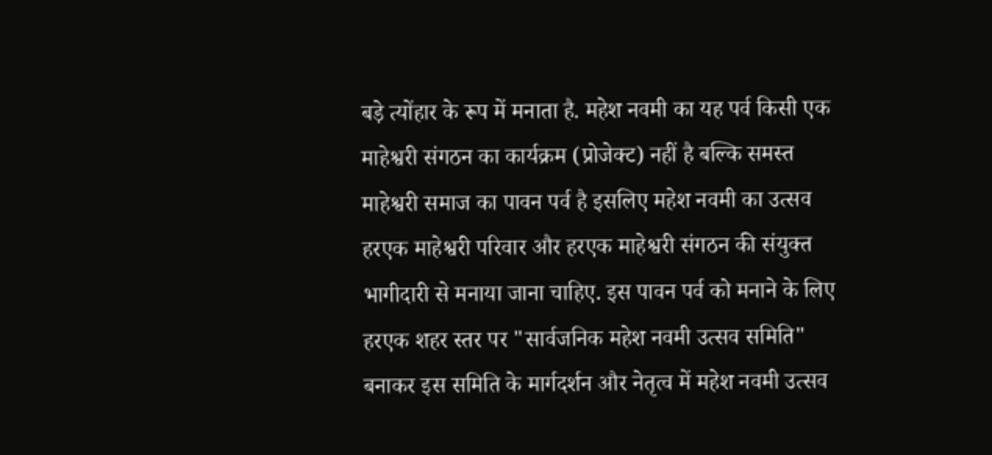बड़े त्योंहार के रूप में मनाता है. महेश नवमी का यह पर्व किसी एक माहेश्वरी संगठन का कार्यक्रम (प्रोजेक्ट) नहीं है बल्कि समस्त माहेश्वरी समाज का पावन पर्व है इसलिए महेश नवमी का उत्सव हरएक माहेश्वरी परिवार और हरएक माहेश्वरी संगठन की संयुक्त भागीदारी से मनाया जाना चाहिए. इस पावन पर्व को मनाने के लिए हरएक शहर स्तर पर "सार्वजनिक महेश नवमी उत्सव समिति" बनाकर इस समिति के मार्गदर्शन और नेतृत्व में महेश नवमी उत्सव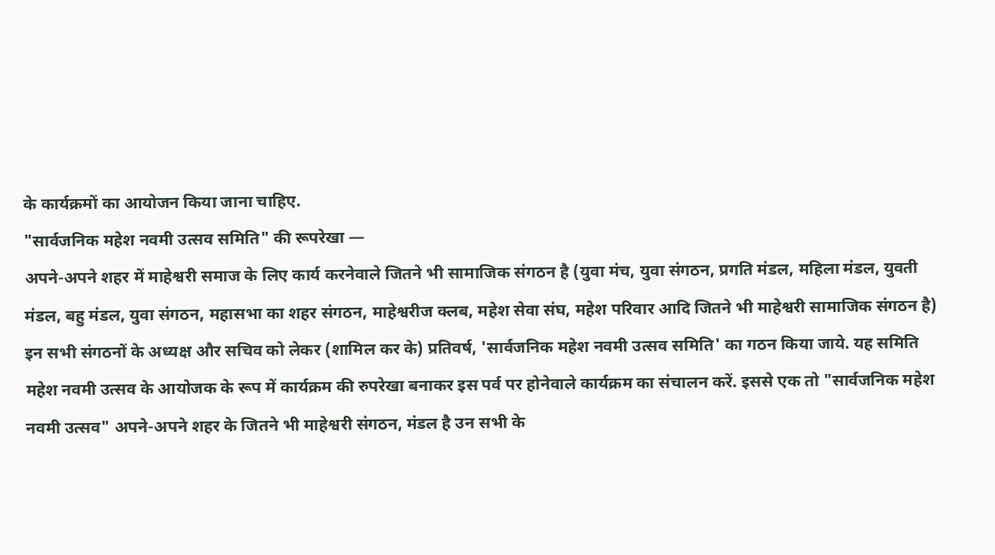के कार्यक्रमों का आयोजन किया जाना चाहिए.
"सार्वजनिक महेश नवमी उत्सव समिति" की रूपरेखा —
अपने-अपने शहर में माहेश्वरी समाज के लिए कार्य करनेवाले जितने भी सामाजिक संगठन है (युवा मंच, युवा संगठन, प्रगति मंडल, महिला मंडल, युवती मंडल, बहु मंडल, युवा संगठन, महासभा का शहर संगठन, माहेश्वरीज क्लब, महेश सेवा संघ, महेश परिवार आदि जितने भी माहेश्वरी सामाजिक संगठन है) इन सभी संगठनों के अध्यक्ष और सचिव को लेकर (शामिल कर के) प्रतिवर्ष, 'सार्वजनिक महेश नवमी उत्सव समिति' का गठन किया जाये. यह समिति महेश नवमी उत्सव के आयोजक के रूप में कार्यक्रम की रुपरेखा बनाकर इस पर्व पर होनेवाले कार्यक्रम का संचालन करें. इससे एक तो "सार्वजनिक महेश नवमी उत्सव" अपने-अपने शहर के जितने भी माहेश्वरी संगठन, मंडल है उन सभी के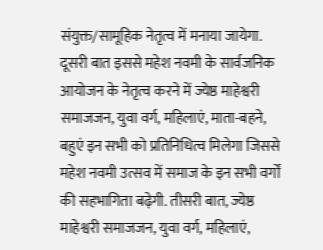संयुक्त/सामूहिक नेतृत्व में मनाया जायेगा. दूसरी बात इससे महेश नवमी के सार्वजनिक आयोजन के नेतृत्व करने में ज्येष्ठ माहेश्वरी समाजजन, युवा वर्ग, महिलाएं, माता-बहने, बहुएं इन सभी को प्रतिनिधित्व मिलेगा जिससे महेश नवमी उत्सव में समाज के इन सभी वर्गों की सहभागिता बढ़ेगी. तीसरी बात, ज्येष्ठ माहेश्वरी समाजजन, युवा वर्ग, महिलाएं,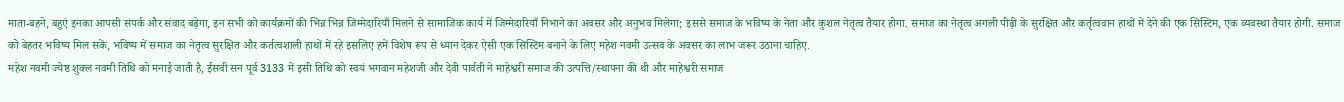माता-बहने, बहुएं इनका आपसी संपर्क और संवाद बढ़ेगा, इन सभी को कार्यक्रमों की भिन्न भिन्न जिम्मेदारियाँ मिलने से सामाजिक कार्य में जिम्मेदारियाँ निभाने का अवसर और अनुभव मिलेगा; इससे समाज के भविष्य के नेता और कुशल नेतृत्व तैयार होगा. समाज का नेतृत्व अगली पीढ़ी के सुरक्षित और कर्तृत्ववान हाथों में देने की एक सिस्टिम, एक व्यवस्था तैयार होगी. समाज को बेहतर भविष्य मिल सकें, भविष्य में समाज का नेतृत्व सुरक्षित और कर्तत्वशाली हाथों में रहे इसलिए हमें विशेष रूप से ध्यान देकर ऐसी एक सिस्टिम बनाने के लिए महेश नवमी उत्सव के अवसर का लाभ जरूर उठाना चाहिए.
महेश नवमी ज्येष्ठ शुक्ल नवमी तिथि को मनाई जाती है, ईसवी सन पूर्व 3133 में इसी तिथि को स्वयं भगवान महेशजी और देवी पार्वती ने माहेश्वरी समाज की उत्पत्ति/स्थापना की थी और माहेश्वरी समाज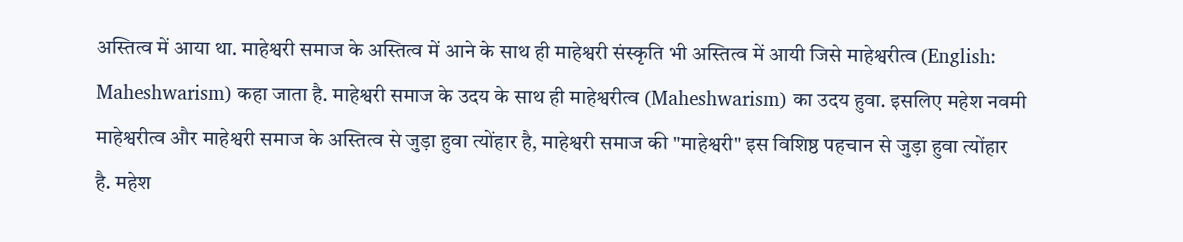अस्तित्व में आया था. माहेश्वरी समाज के अस्तित्व में आने के साथ ही माहेश्वरी संस्कृति भी अस्तित्व में आयी जिसे माहेश्वरीत्व (English: Maheshwarism) कहा जाता है. माहेश्वरी समाज के उदय के साथ ही माहेश्वरीत्व (Maheshwarism) का उदय हुवा. इसलिए महेश नवमी माहेश्वरीत्व और माहेश्वरी समाज के अस्तित्व से जुड़ा हुवा त्योंहार है, माहेश्वरी समाज की "माहेश्वरी" इस विशिष्ठ पहचान से जुड़ा हुवा त्योंहार है. महेश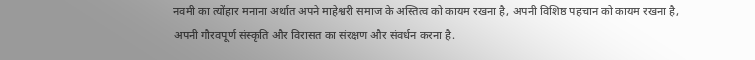नवमी का त्योंहार मनाना अर्थात अपने माहेश्वरी समाज के अस्तित्व को कायम रखना है, अपनी विशिष्ठ पहचान को कायम रखना है, अपनी गौरवपूर्ण संस्कृति और विरासत का संरक्षण और संवर्धन करना है.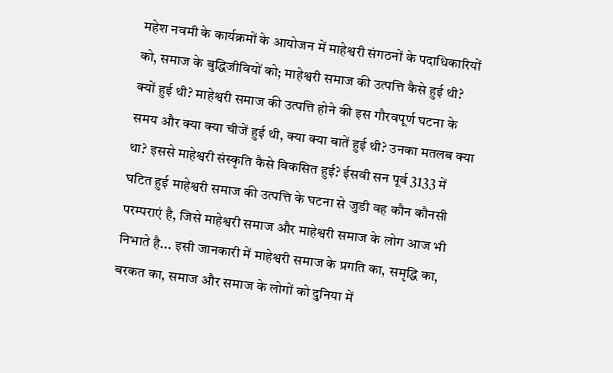महेश नवमी के कार्यक्रमों के आयोजन में माहेश्वरी संगठनों के पदाधिकारियों को, समाज के बुद्धिजीवियों को; माहेश्वरी समाज की उत्पत्ति कैसे हुई थी? क्यों हुई थी? माहेश्वरी समाज की उत्पत्ति होने की इस गौरवपूर्ण घटना के समय और क्या क्या चीजें हुई थी, क्या क्या बातें हुई थी? उनका मतलब क्या था? इससे माहेश्वरी संस्कृति कैसे विकसित हुई? ईसवी सन पूर्व 3133 में घटित हुई माहेश्वरी समाज की उत्पत्ति के घटना से जुडी वह कौन कौनसी परम्पराएं है, जिसे माहेश्वरी समाज और माहेश्वरी समाज के लोग आज भी निभाते है... इसी जानकारी में माहेश्वरी समाज के प्रगति का, समृद्धि का, बरकत का, समाज और समाज के लोगों को दुनिया में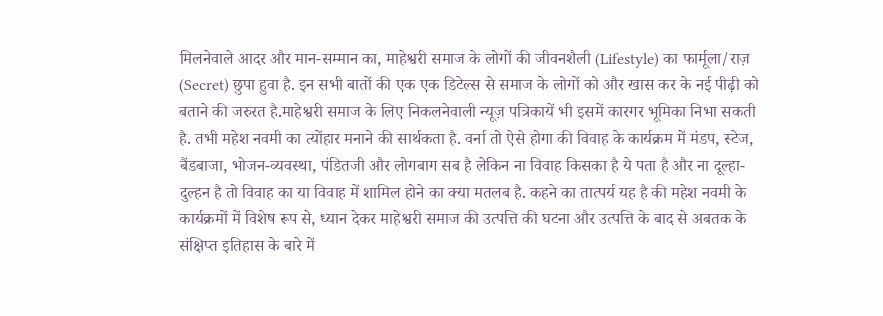मिलनेवाले आदर और मान-सम्मान का, माहेश्वरी समाज के लोगों की जीवनशैली (Lifestyle) का फार्मूला/राज़ (Secret) छुपा हुवा है. इन सभी बातों की एक एक डिटेल्स से समाज के लोगों को और खास कर के नई पीढ़ी को बताने की जरुरत है.माहेश्वरी समाज के लिए निकलनेवाली न्यूज़ पत्रिकायें भी इसमें कारगर भूमिका निभा सकती है. तभी महेश नवमी का त्योंहार मनाने की सार्थकता है. वर्ना तो ऐसे होगा की विवाह के कार्यक्रम में मंडप, स्टेज, बैंडबाजा, भोजन-व्यवस्था, पंडितजी और लोगबाग सब है लेकिन ना विवाह किसका है ये पता है और ना दूल्हा-दुल्हन है तो विवाह का या विवाह में शामिल होने का क्या मतलब है. कहने का तात्पर्य यह है की महेश नवमी के कार्यक्रमों में विशेष रूप से, ध्यान देकर माहेश्वरी समाज की उत्पत्ति की घटना और उत्पत्ति के बाद से अबतक के संक्षिप्त इतिहास के बारे में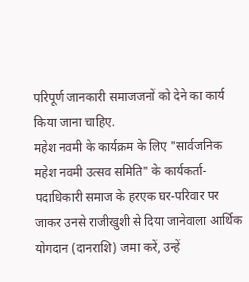परिपूर्ण जानकारी समाजजनों को देने का कार्य किया जाना चाहिए.
महेश नवमी के कार्यक्रम के लिए "सार्वजनिक महेश नवमी उत्सव समिति" के कार्यकर्ता-पदाधिकारी समाज के हरएक घर-परिवार पर जाकर उनसे राजीखुशी से दिया जानेवाला आर्थिक योगदान (दानराशि) जमा करें, उन्हें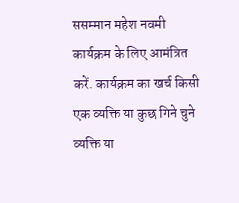ससम्मान महेश नवमी कार्यक्रम के लिए आमंत्रित करें. कार्यक्रम का खर्च किसी एक व्यक्ति या कुछ गिने चुने व्यक्ति या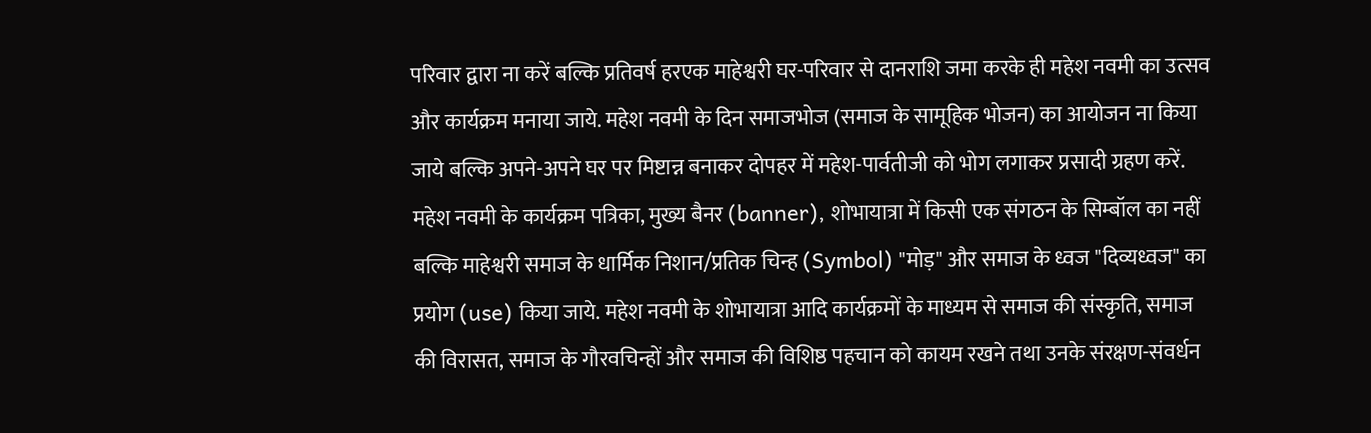परिवार द्वारा ना करें बल्कि प्रतिवर्ष हरएक माहेश्वरी घर-परिवार से दानराशि जमा करके ही महेश नवमी का उत्सव और कार्यक्रम मनाया जाये. महेश नवमी के दिन समाजभोज (समाज के सामूहिक भोजन) का आयोजन ना किया जाये बल्कि अपने-अपने घर पर मिष्टान्न बनाकर दोपहर में महेश-पार्वतीजी को भोग लगाकर प्रसादी ग्रहण करें. महेश नवमी के कार्यक्रम पत्रिका, मुख्य बैनर (banner), शोभायात्रा में किसी एक संगठन के सिम्बॉल का नहीं बल्कि माहेश्वरी समाज के धार्मिक निशान/प्रतिक चिन्ह (Symbol) "मोड़" और समाज के ध्वज "दिव्यध्वज" का प्रयोग (use) किया जाये. महेश नवमी के शोभायात्रा आदि कार्यक्रमों के माध्यम से समाज की संस्कृति, समाज की विरासत, समाज के गौरवचिन्हों और समाज की विशिष्ठ पहचान को कायम रखने तथा उनके संरक्षण-संवर्धन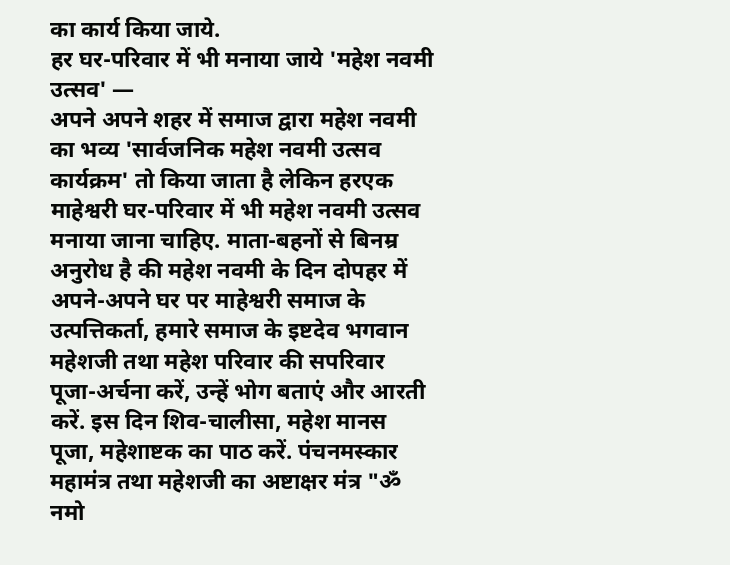का कार्य किया जाये.
हर घर-परिवार में भी मनाया जाये 'महेश नवमी उत्सव' —
अपने अपने शहर में समाज द्वारा महेश नवमी का भव्य 'सार्वजनिक महेश नवमी उत्सव कार्यक्रम' तो किया जाता है लेकिन हरएक माहेश्वरी घर-परिवार में भी महेश नवमी उत्सव मनाया जाना चाहिए. माता-बहनों से बिनम्र अनुरोध है की महेश नवमी के दिन दोपहर में अपने-अपने घर पर माहेश्वरी समाज के उत्पत्तिकर्ता, हमारे समाज के इष्टदेव भगवान महेशजी तथा महेश परिवार की सपरिवार पूजा-अर्चना करें, उन्हें भोग बताएं और आरती करें. इस दिन शिव-चालीसा, महेश मानस पूजा, महेशाष्टक का पाठ करें. पंचनमस्कार महामंत्र तथा महेशजी का अष्टाक्षर मंत्र "ॐ नमो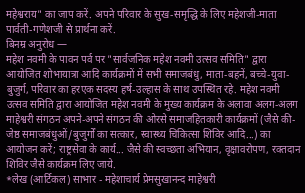महेश्वराय" का जाप करें. अपने परिवार के सुख-समृद्धि के लिए महेशजी-माता पार्वती-गणेशजी से प्रार्थना करें.
बिनम्र अनुरोध —
महेश नवमी के पावन पर्व पर "सार्वजनिक महेश नवमी उत्सव समिति" द्वारा आयोजित शोभायात्रा आदि कार्यक्रमों में सभी समाजबंधु, माता-बहनें, बच्चे-युवा-बुजुर्ग, परिवार का हरएक सदस्य हर्ष-उल्हास के साथ उपस्थित रहे. महेश नवमी उत्सव समिति द्वारा आयोजित महेश नवमी के मुख्य कार्यक्रम के अलावा अलग-अलग माहेश्वरी संगठन अपने-अपने संगठन की ओरसे समाजहितकारी कार्यक्रमों (जैसे की- जेष्ठ समाजबंधुओं/बुजुर्गों का सत्कार, स्वास्थ्य चिकित्सा शिविर आदि...) का आयोजन करें; राष्ट्रसेवा के कार्य... जैसे की स्वच्छता अभियान, वृक्षावरोपण, रक्तदान शिविर जैसे कार्यक्रम लिए जाये.
*लेख (आर्टिकल) साभार - महेशाचार्य प्रेमसुखानन्द माहेश्वरी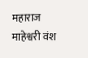महाराज
माहेश्वरी वंश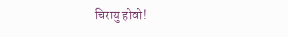चिरायु होवो!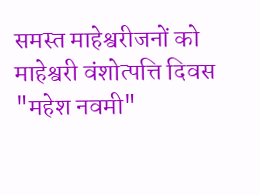समस्त माहेश्वरीजनों को माहेश्वरी वंशोत्पत्ति दिवस "महेश नवमी"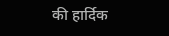की हार्दिक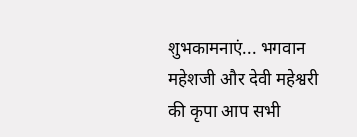शुभकामनाएं... भगवान महेशजी और देवी महेश्वरी की कृपा आप सभी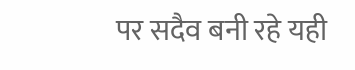पर सदैव बनी रहे यही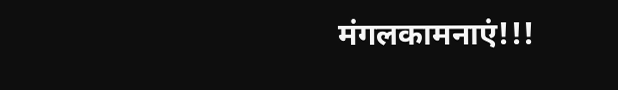मंगलकामनाएं!!!